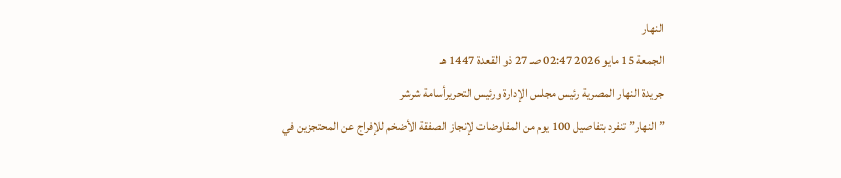النهار
الجمعة 15 مايو 2026 02:47 صـ 27 ذو القعدة 1447 هـ
جريدة النهار المصرية رئيس مجلس الإدارة ورئيس التحريرأسامة شرشر
”النهار” تنفرد بتفاصيل 100 يوم من المفاوضات لإنجاز الصفقة الأضخم للإفراج عن المحتجزين في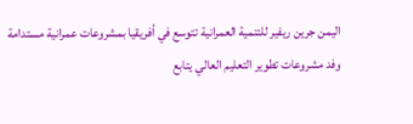اليمن جرين ريفير للتنمية العمرانية تتوسع في أفريقيا بمشروعات عمرانية مستدامة وفد مشروعات تطوير التعليم العالي يتابع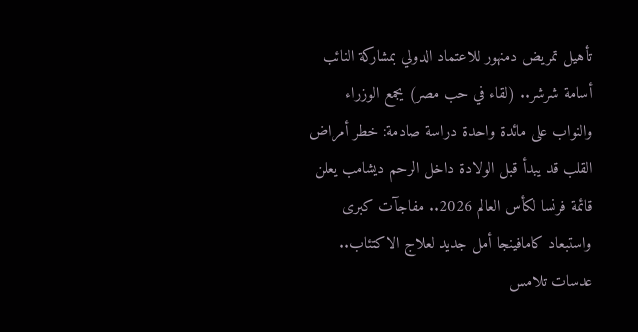تأهيل تمريض دمنهور للاعتماد الدولي بمشاركة النائب أسامة شرشر.. (لقاء في حب مصر) يجمع الوزراء والنواب على مائدة واحدة دراسة صادمة: خطر أمراض القلب قد يبدأ قبل الولادة داخل الرحم ديشامب يعلن قائمة فرنسا لكأس العالم 2026.. مفاجآت كبرى واستبعاد كامافينجا أمل جديد لعلاج الاكتئاب.. عدسات تلامس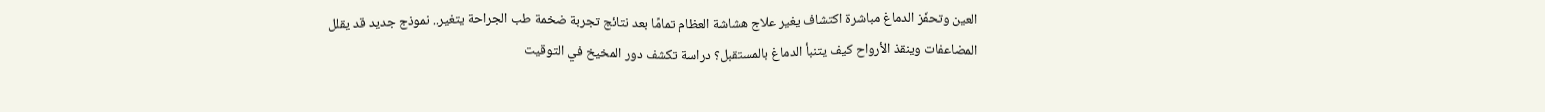العين وتحفّز الدماغ مباشرة اكتشاف يغير علاج هشاشة العظام تمامًا بعد نتائج تجربة ضخمة طب الجراحة يتغير.. نموذج جديد قد يقلل المضاعفات وينقذ الأرواح كيف يتنبأ الدماغ بالمستقبل؟ دراسة تكشف دور المخيخ في التوقيت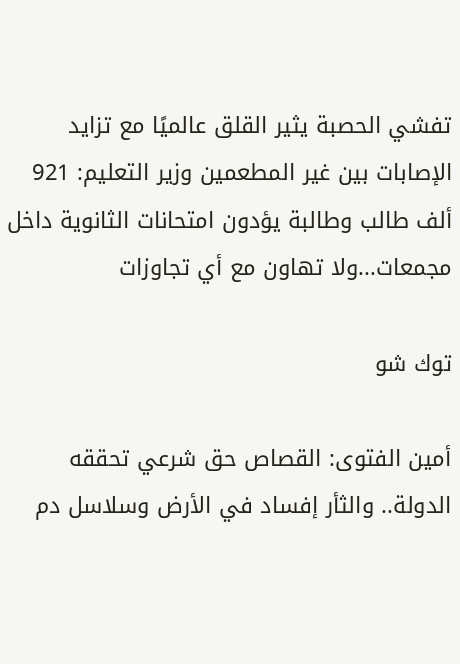تفشي الحصبة يثير القلق عالميًا مع تزايد الإصابات بين غير المطعمين وزير التعليم: 921 ألف طالب وطالبة يؤدون امتحانات الثانوية داخل مجمعات...ولا تهاون مع أي تجاوزات

توك شو

أمين الفتوى: القصاص حق شرعي تحققه الدولة.. والثأر إفساد في الأرض وسلاسل دم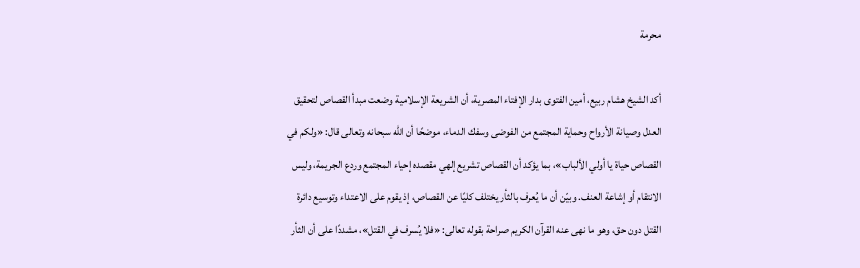محرمة

أكد الشيخ هشام ربيع، أمين الفتوى بدار الإفتاء المصرية، أن الشريعة الإسلامية وضعت مبدأ القصاص لتحقيق العدل وصيانة الأرواح وحماية المجتمع من الفوضى وسفك الدماء، موضحًا أن الله سبحانه وتعالى قال: «ولكم في القصاص حياة يا أولي الألباب»، بما يؤكد أن القصاص تشريع إلهي مقصده إحياء المجتمع وردع الجريمة، وليس الانتقام أو إشاعة العنف. وبيّن أن ما يُعرف بالثأر يختلف كليًا عن القصاص، إذ يقوم على الاعتداء وتوسيع دائرة القتل دون حق، وهو ما نهى عنه القرآن الكريم صراحة بقوله تعالى: «فلا يُسرف في القتل»، مشددًا على أن الثأر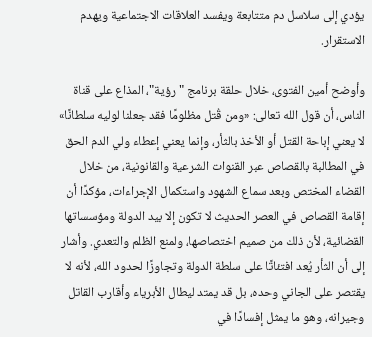يؤدي إلى سلاسل دم متتابعة ويفسد العلاقات الاجتماعية ويهدم الاستقرار.

وأوضح أمين الفتوى، خلال حلقة برنامج "رؤية"، المذاع على قناة الناس، أن قول الله تعالى: «ومن قُتل مظلومًا فقد جعلنا لوليه سلطانًا» لا يعني إباحة القتل أو الأخذ بالثأر، وإنما يعني إعطاء ولي الدم الحق في المطالبة بالقصاص عبر القنوات الشرعية والقانونية، من خلال القضاء المختص وبعد سماع الشهود واستكمال الإجراءات، مؤكدًا أن إقامة القصاص في العصر الحديث لا تكون إلا بيد الدولة ومؤسساتها القضائية، لأن ذلك من صميم اختصاصها، ولمنع الظلم والتعدي. وأشار إلى أن الثأر يُعد افتئاتًا على سلطة الدولة وتجاوزًا لحدود الله، لأنه لا يقتصر على الجاني وحده، بل قد يمتد ليطال الأبرياء وأقارب القاتل وجيرانه، وهو ما يمثل إفسادًا في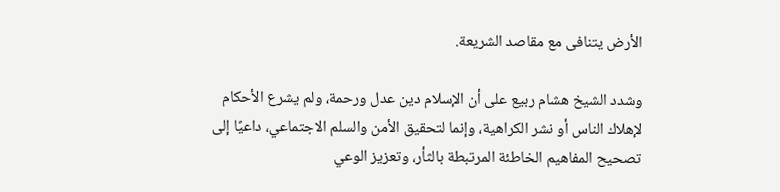الأرض يتنافى مع مقاصد الشريعة.

وشدد الشيخ هشام ربيع على أن الإسلام دين عدل ورحمة، ولم يشرع الأحكام لإهلاك الناس أو نشر الكراهية، وإنما لتحقيق الأمن والسلم الاجتماعي، داعيًا إلى تصحيح المفاهيم الخاطئة المرتبطة بالثأر، وتعزيز الوعي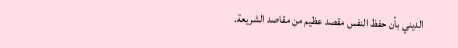الديني بأن حفظ النفس مقصد عظيم من مقاصد الشريعة.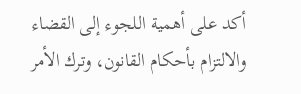أكد على أهمية اللجوء إلى القضاء والالتزام بأحكام القانون، وترك الأمر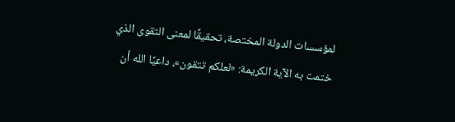لمؤسسات الدولة المختصة، تحقيقًا لمعنى التقوى الذي ختمت به الآية الكريمة: «لعلكم تتقون»، داعيًا الله أن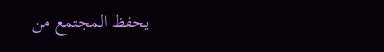يحفظ المجتمع من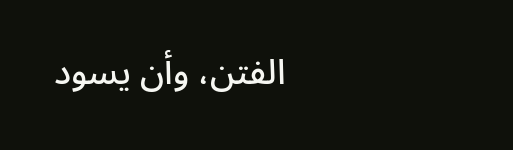الفتن، وأن يسود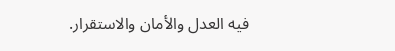فيه العدل والأمان والاستقرار.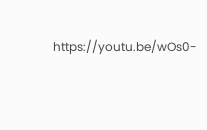https://youtu.be/wOs0-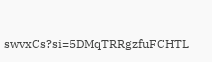swvxCs?si=5DMqTRRgzfuFCHTL